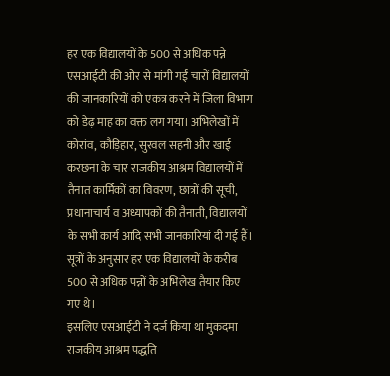हर एक विद्यालयों के 500 से अधिक पन्ने
एसआईटी की ओर से मांगी गईं चारों विद्यालयों की जानकारियों को एकत्र करने में जिला विभाग को डेढ़ माह का वक्त लग गया। अभिलेखों में कोरांव, कौड़िहार, सुरवल सहनी और खाई करछना के चार राजकीय आश्रम विद्यालयों में तैनात कार्मिकों का विवरण, छात्रों की सूची, प्रधानाचार्य व अध्यापकों की तैनाती, विद्यालयों के सभी कार्य आदि सभी जानकारियां दी गई हैं। सूत्रों के अनुसार हर एक विद्यालयों के करीब 500 से अधिक पन्नों के अभिलेख तैयार किए गए थे।
इसलिए एसआईटी ने दर्ज किया था मुकदमा
राजकीय आश्रम पद्धति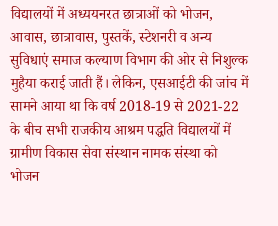विद्यालयों में अध्ययनरत छात्राओं को भोजन, आवास, छात्रावास, पुस्तकें, स्टेशनरी व अन्य सुविधाएं समाज कल्याण विभाग की ओर से निशुल्क मुहैया कराई जाती हैं। लेकिन, एसआईटी की जांच में सामने आया था कि वर्ष 2018-19 से 2021-22 के बीच सभी राजकीय आश्रम पद्धति विद्यालयों में ग्रामीण विकास सेवा संस्थान नामक संस्था को भोजन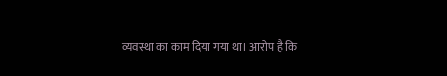व्यवस्था का काम दिया गया था। आरोप है कि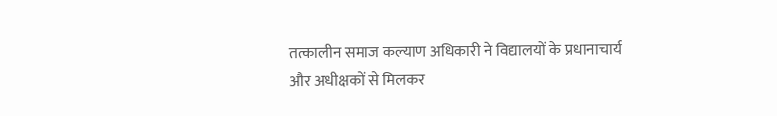तत्कालीन समाज कल्याण अधिकारी ने विद्यालयों के प्रधानाचार्य और अधीक्षकों से मिलकर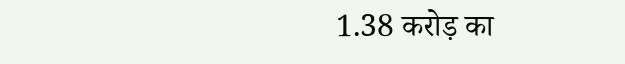1.38 करोड़ का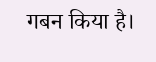गबन किया है।